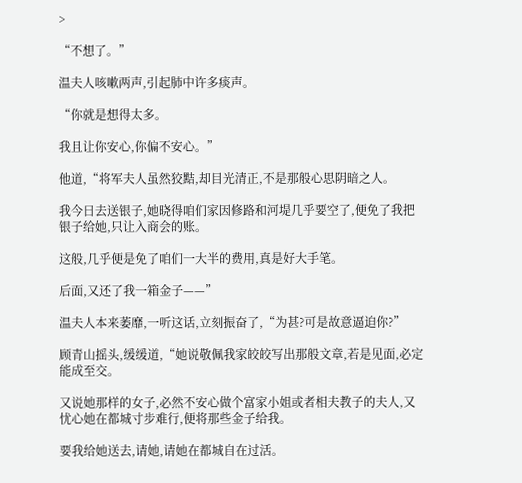>

“不想了。”

温夫人咳嗽两声,引起肺中许多痰声。

“你就是想得太多。

我且让你安心,你偏不安心。”

他道,“将军夫人虽然狡黠,却目光清正,不是那般心思阴暗之人。

我今日去送银子,她晓得咱们家因修路和河堤几乎要空了,便免了我把银子给她,只让入商会的账。

这般,几乎便是免了咱们一大半的费用,真是好大手笔。

后面,又还了我一箱金子——”

温夫人本来萎靡,一听这话,立刻振奋了,“为甚?可是故意逼迫你?”

顾青山摇头,缓缓道,“她说敬佩我家皎皎写出那般文章,若是见面,必定能成至交。

又说她那样的女子,必然不安心做个富家小姐或者相夫教子的夫人,又忧心她在都城寸步难行,便将那些金子给我。

要我给她送去,请她,请她在都城自在过活。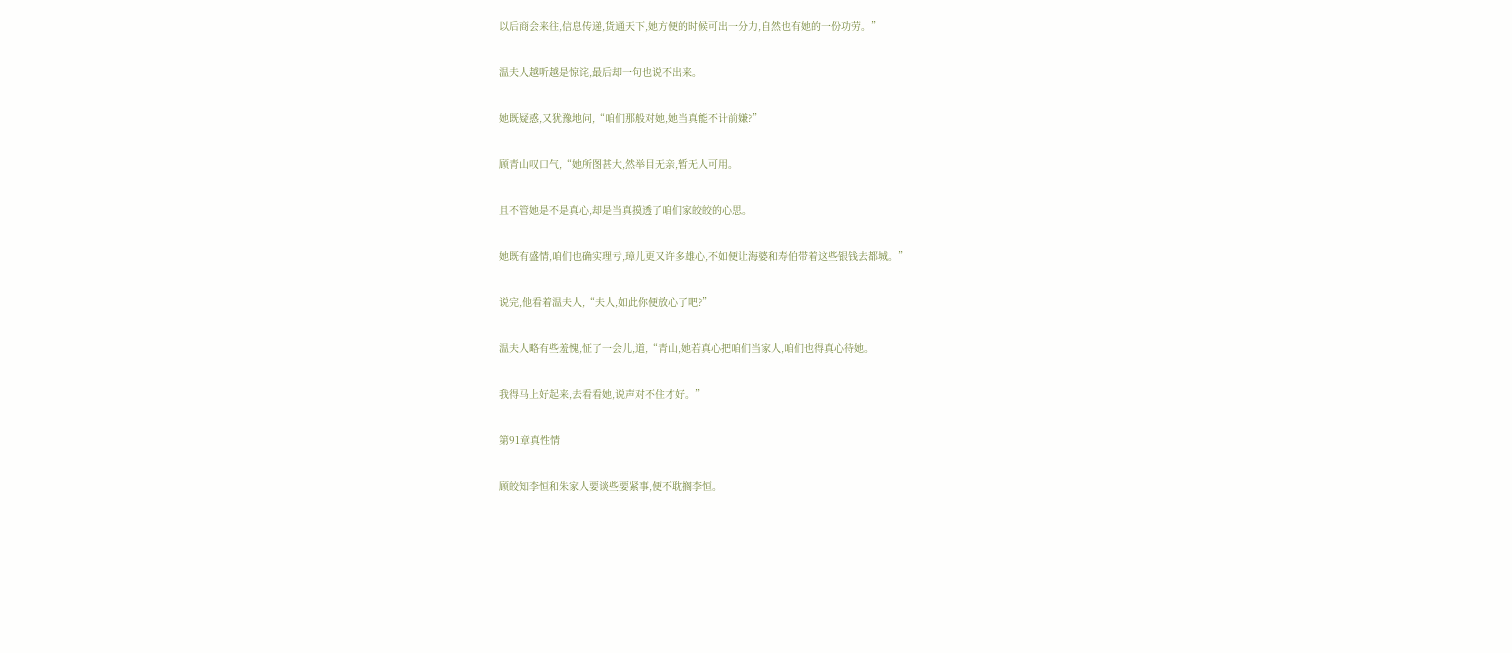以后商会来往,信息传递,货通天下,她方便的时候可出一分力,自然也有她的一份功劳。”

温夫人越听越是惊诧,最后却一句也说不出来。

她既疑惑,又犹豫地问,“咱们那般对她,她当真能不计前嫌?”

顾青山叹口气,“她所图甚大,然举目无亲,暂无人可用。

且不管她是不是真心,却是当真摸透了咱们家皎皎的心思。

她既有盛情,咱们也确实理亏,璋儿更又许多雄心,不如便让海婆和寿伯带着这些银钱去都城。”

说完,他看着温夫人,“夫人,如此你便放心了吧?”

温夫人略有些羞愧,怔了一会儿,道,“青山,她若真心把咱们当家人,咱们也得真心待她。

我得马上好起来,去看看她,说声对不住才好。”

第91章真性情

顾皎知李恒和朱家人要谈些要紧事,便不耽搁李恒。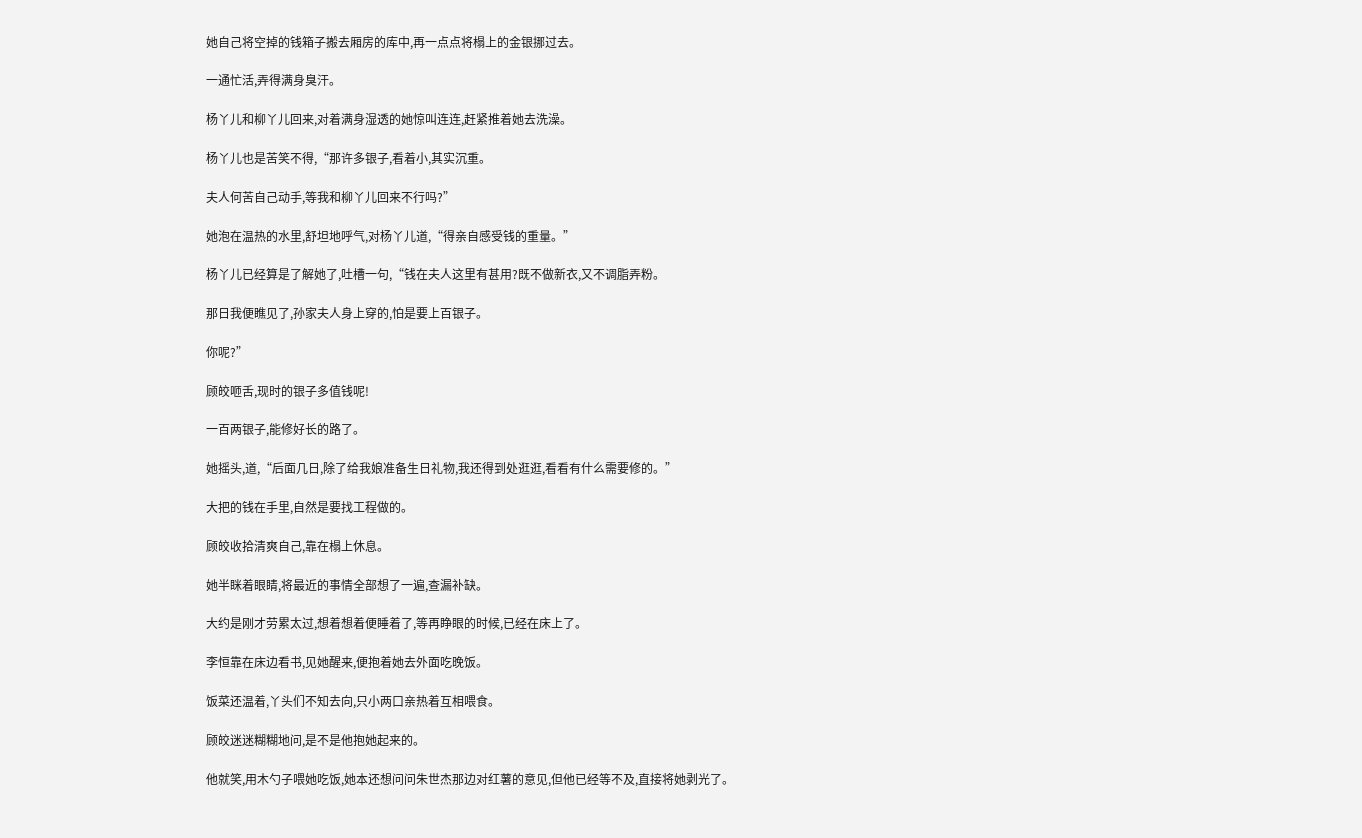她自己将空掉的钱箱子搬去厢房的库中,再一点点将榻上的金银挪过去。

一通忙活,弄得满身臭汗。

杨丫儿和柳丫儿回来,对着满身湿透的她惊叫连连,赶紧推着她去洗澡。

杨丫儿也是苦笑不得,“那许多银子,看着小,其实沉重。

夫人何苦自己动手,等我和柳丫儿回来不行吗?”

她泡在温热的水里,舒坦地呼气,对杨丫儿道,“得亲自感受钱的重量。”

杨丫儿已经算是了解她了,吐槽一句,“钱在夫人这里有甚用?既不做新衣,又不调脂弄粉。

那日我便瞧见了,孙家夫人身上穿的,怕是要上百银子。

你呢?”

顾皎咂舌,现时的银子多值钱呢!

一百两银子,能修好长的路了。

她摇头,道,“后面几日,除了给我娘准备生日礼物,我还得到处逛逛,看看有什么需要修的。”

大把的钱在手里,自然是要找工程做的。

顾皎收拾清爽自己,靠在榻上休息。

她半眯着眼睛,将最近的事情全部想了一遍,查漏补缺。

大约是刚才劳累太过,想着想着便睡着了,等再睁眼的时候,已经在床上了。

李恒靠在床边看书,见她醒来,便抱着她去外面吃晚饭。

饭菜还温着,丫头们不知去向,只小两口亲热着互相喂食。

顾皎迷迷糊糊地问,是不是他抱她起来的。

他就笑,用木勺子喂她吃饭,她本还想问问朱世杰那边对红薯的意见,但他已经等不及,直接将她剥光了。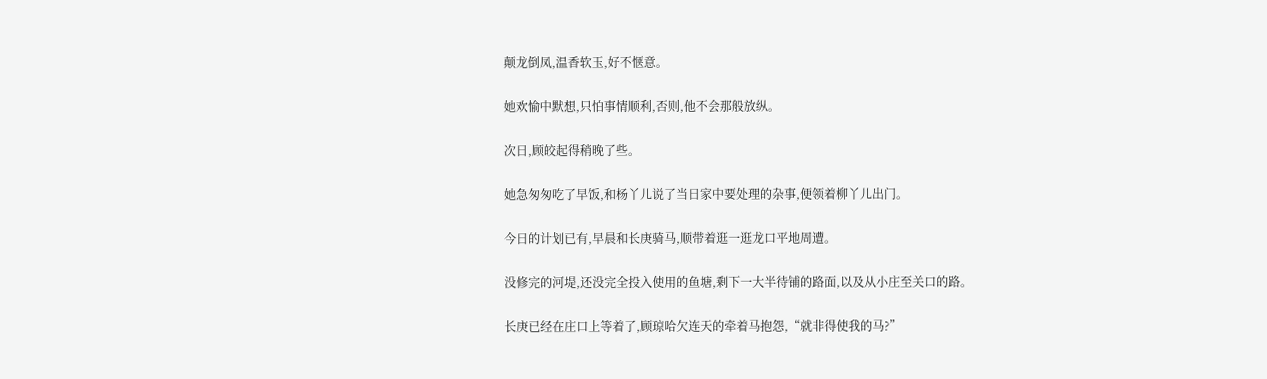颠龙倒凤,温香软玉,好不惬意。

她欢愉中默想,只怕事情顺利,否则,他不会那般放纵。

次日,顾皎起得稍晚了些。

她急匆匆吃了早饭,和杨丫儿说了当日家中要处理的杂事,便领着柳丫儿出门。

今日的计划已有,早晨和长庚骑马,顺带着逛一逛龙口平地周遭。

没修完的河堤,还没完全投入使用的鱼塘,剩下一大半待铺的路面,以及从小庄至关口的路。

长庚已经在庄口上等着了,顾琼哈欠连天的牵着马抱怨,“就非得使我的马?”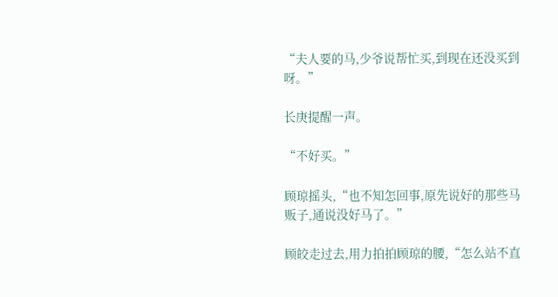“夫人要的马,少爷说帮忙买,到现在还没买到呀。”

长庚提醒一声。

“不好买。”

顾琼摇头,“也不知怎回事,原先说好的那些马贩子,通说没好马了。”

顾皎走过去,用力拍拍顾琼的腰,“怎么站不直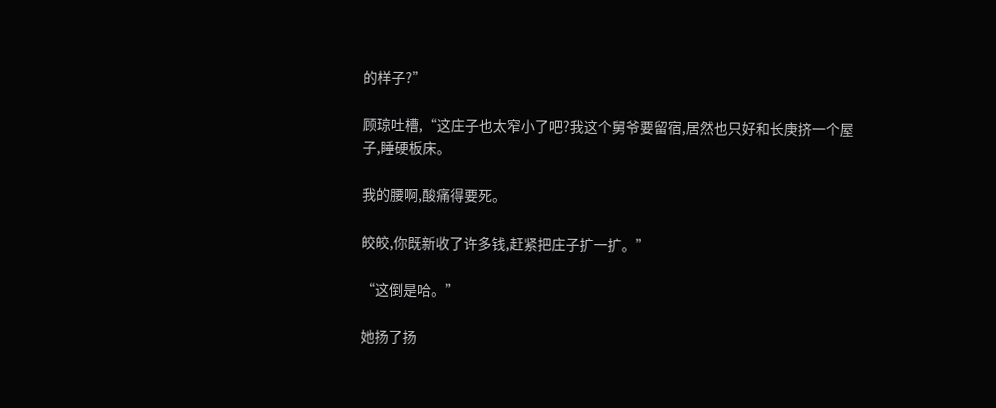的样子?”

顾琼吐槽,“这庄子也太窄小了吧?我这个舅爷要留宿,居然也只好和长庚挤一个屋子,睡硬板床。

我的腰啊,酸痛得要死。

皎皎,你既新收了许多钱,赶紧把庄子扩一扩。”

“这倒是哈。”

她扬了扬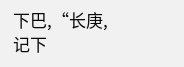下巴,“长庚,记下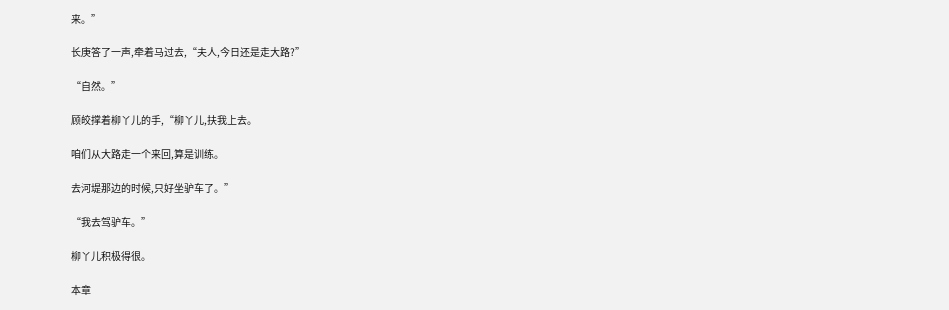来。”

长庚答了一声,牵着马过去,“夫人,今日还是走大路?”

“自然。”

顾皎撑着柳丫儿的手,“柳丫儿,扶我上去。

咱们从大路走一个来回,算是训练。

去河堤那边的时候,只好坐驴车了。”

“我去驾驴车。”

柳丫儿积极得很。

本章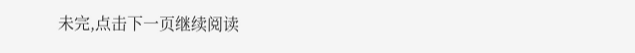未完,点击下一页继续阅读